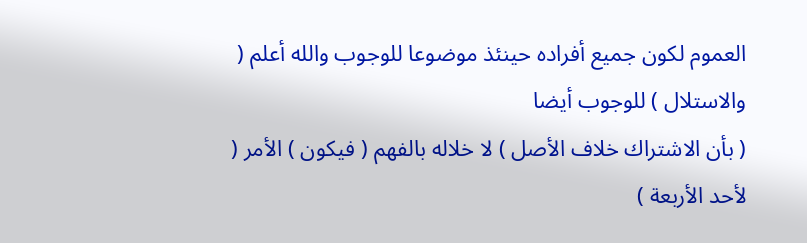العموم لكون جميع أفراده حينئذ موضوعا للوجوب والله أعلم ( والاستلال ) للوجوب أيضا
( بأن الاشتراك خلاف الأصل ) لا خلاله بالفهم ( فيكون ) الأمر ( لأحد الأربعة )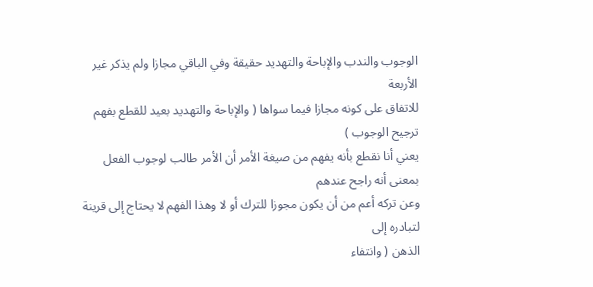الوجوب والندب والإباحة والتهديد حقيقة وفي الباقي مجازا ولم يذكر غير الأربعة
للاتفاق على كونه مجازا فيما سواها ( والإباحة والتهديد بعيد للقطع بفهم ترجيح الوجوب )
يعني أنا نقطع بأنه يفهم من صيغة الأمر أن الأمر طالب لوجوب الفعل بمعنى أنه راجح عندهم
وعن تركه أعم من أن يكون مجوزا للترك أو لا وهذا الفهم لا يحتاج إلى قرينة لتبادره إلى
الذهن ( وانتفاء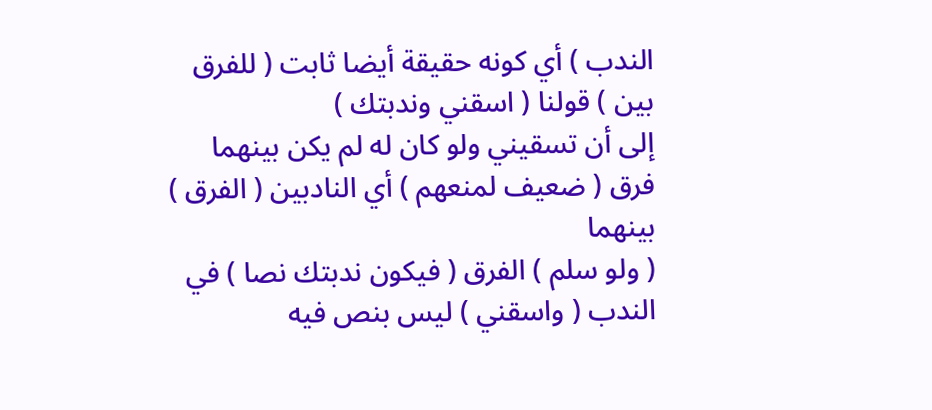الندب ) أي كونه حقيقة أيضا ثابت ( للفرق بين ) قولنا ( اسقني وندبتك )
إلى أن تسقيني ولو كان له لم يكن بينهما فرق ( ضعيف لمنعهم ) أي النادبين ( الفرق ) بينهما
( ولو سلم ) الفرق ( فيكون ندبتك نصا ) في الندب ( واسقني ) ليس بنص فيه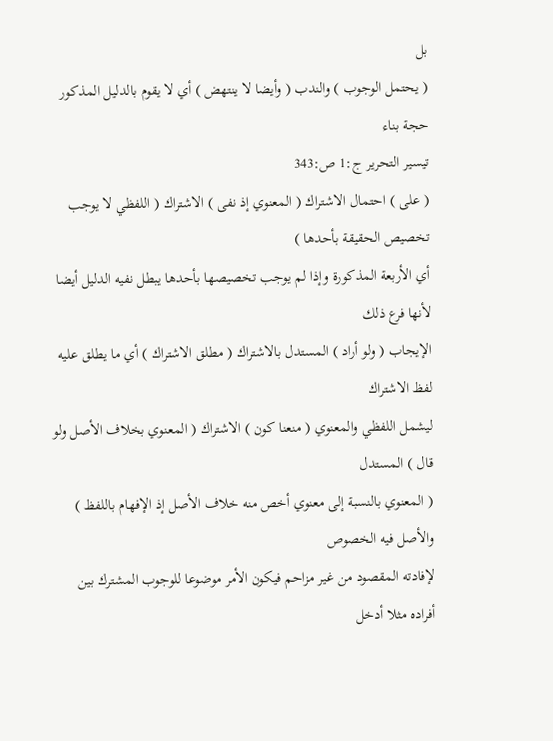بل
( يحتمل الوجوب ) والندب ( وأيضا لا ينتهض ) أي لا يقوم بالدليل المذكور حجة بناء
تيسير التحرير ج:1 ص:343
( على ) احتمال الاشتراك ( المعنوي إذ نفى ) الاشتراك ( اللفظي لا يوجب تخصيص الحقيقة بأحدها )
أي الأربعة المذكورة وإذا لم يوجب تخصيصها بأحدها يبطل نفيه الدليل أيضا لأنها فرع ذلك
الإيجاب ( ولو أراد ) المستدل بالاشتراك ( مطلق الاشتراك ) أي ما يطلق عليه لفظ الاشتراك
ليشمل اللفظي والمعنوي ( منعنا كون ) الاشتراك ( المعنوي بخلاف الأصل ولو قال ) المستدل
( المعنوي بالنسبة إلى معنوي أخص منه خلاف الأصل إذ الإفهام باللفظ ) والأصل فيه الخصوص
لإفادته المقصود من غير مزاحم فيكون الأمر موضوعا للوجوب المشترك بين أفراده مثلا أدخل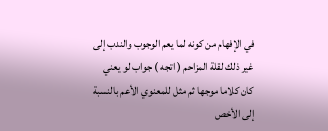في الإفهام من كونه لما يعم الوجوب والندب إلى غير ذلك لقلة المزاحم ( اتجه ) جواب لو يعني
كان كلاما موجها ثم مثل للمعنوي الأعم بالنسبة إلى الأخص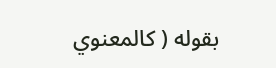بقوله ( كالمعنوي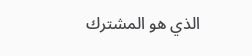الذي هو المشترك